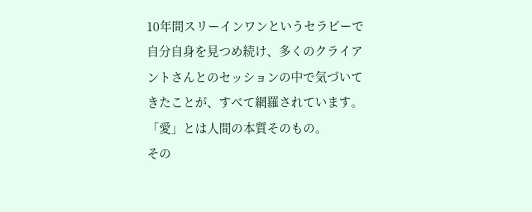10年間スリーインワンというセラピーで自分自身を見つめ続け、多くのクライアントさんとのセッションの中で気づいてきたことが、すべて網羅されています。
「愛」とは人間の本質そのもの。
その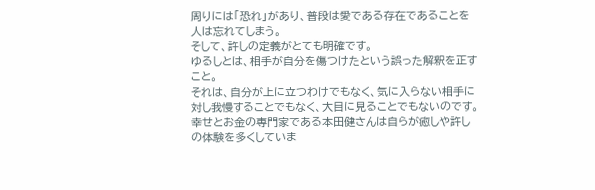周りには「恐れ」があり、普段は愛である存在であることを人は忘れてしまう。
そして、許しの定義がとても明確です。
ゆるしとは、相手が自分を傷つけたという誤った解釈を正すこと。
それは、自分が上に立つわけでもなく、気に入らない相手に対し我慢することでもなく、大目に見ることでもないのです。
幸せとお金の専門家である本田健さんは自らが癒しや許しの体験を多くしていま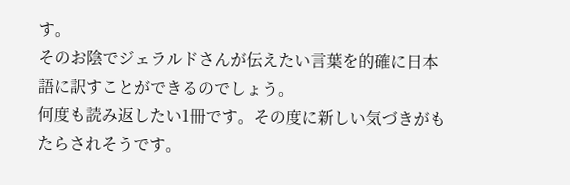す。
そのお陰でジェラルドさんが伝えたい言葉を的確に日本語に訳すことができるのでしょう。
何度も読み返したい1冊です。その度に新しい気づきがもたらされそうです。